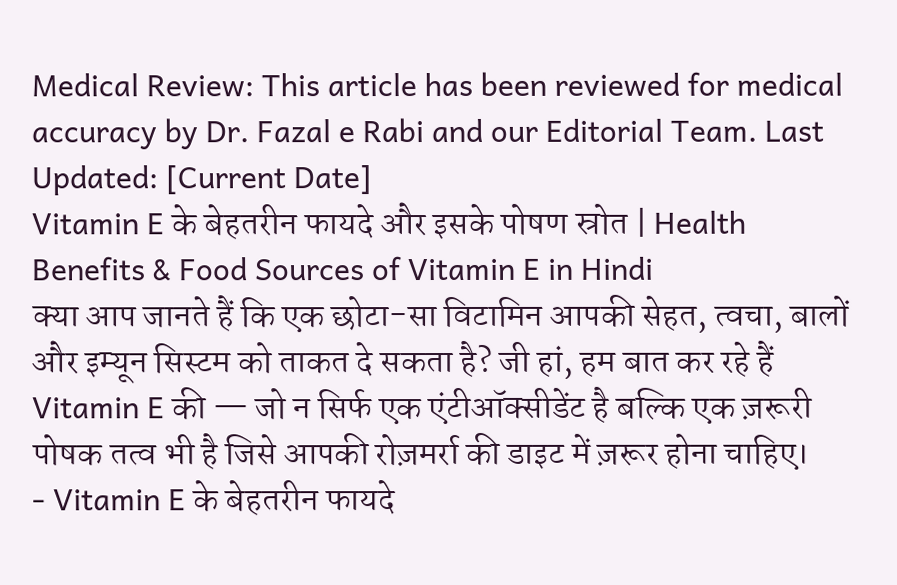Medical Review: This article has been reviewed for medical accuracy by Dr. Fazal e Rabi and our Editorial Team. Last Updated: [Current Date]
Vitamin E के बेहतरीन फायदे और इसके पोषण स्रोत | Health Benefits & Food Sources of Vitamin E in Hindi
क्या आप जानते हैं कि एक छोटा-सा विटामिन आपकी सेहत, त्वचा, बालों और इम्यून सिस्टम को ताकत दे सकता है? जी हां, हम बात कर रहे हैं Vitamin E की — जो न सिर्फ एक एंटीऑक्सीडेंट है बल्कि एक ज़रूरी पोषक तत्व भी है जिसे आपकी रोज़मर्रा की डाइट में ज़रूर होना चाहिए।
- Vitamin E के बेहतरीन फायदे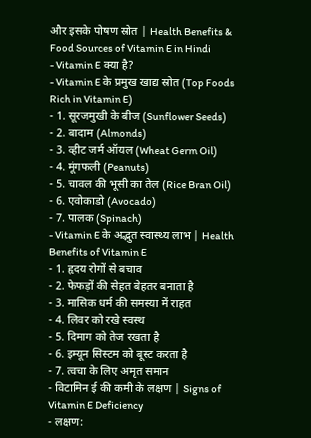और इसके पोषण स्रोत | Health Benefits & Food Sources of Vitamin E in Hindi
- Vitamin E क्या है?
- Vitamin E के प्रमुख खाद्य स्रोत (Top Foods Rich in Vitamin E)
- 1. सूरजमुखी के बीज (Sunflower Seeds)
- 2. बादाम (Almonds)
- 3. व्हीट जर्म ऑयल (Wheat Germ Oil)
- 4. मूंगफली (Peanuts)
- 5. चावल की भूसी का तेल (Rice Bran Oil)
- 6. एवोकाडो (Avocado)
- 7. पालक (Spinach)
- Vitamin E के अद्भुत स्वास्थ्य लाभ | Health Benefits of Vitamin E
- 1. हृदय रोगों से बचाव
- 2. फेफड़ों की सेहत बेहतर बनाता है
- 3. मासिक धर्म की समस्या में राहत
- 4. लिवर को रखे स्वस्थ
- 5. दिमाग को तेज रखता है
- 6. इम्यून सिस्टम को बूस्ट करता है
- 7. त्वचा के लिए अमृत समान
- विटामिन ई की कमी के लक्षण | Signs of Vitamin E Deficiency
- लक्षण: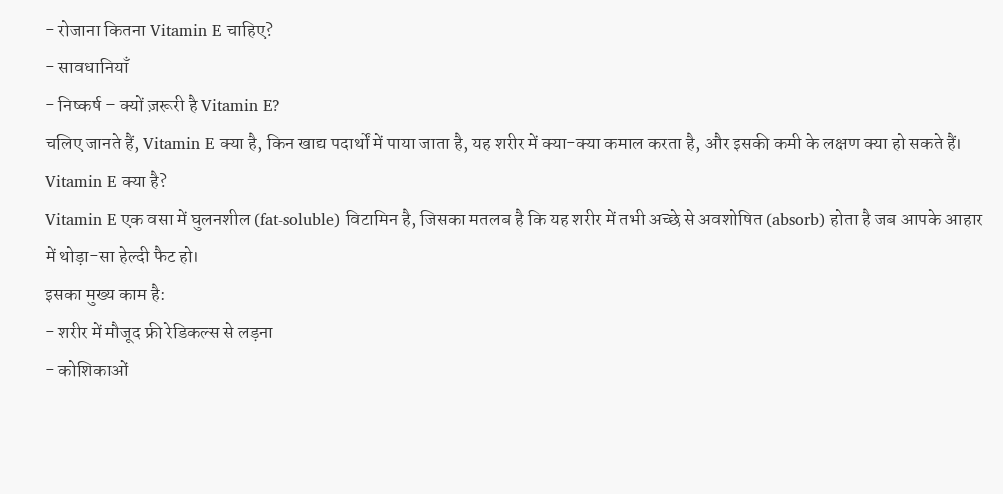- रोजाना कितना Vitamin E चाहिए?
- सावधानियाँ
- निष्कर्ष – क्यों ज़रूरी है Vitamin E?
चलिए जानते हैं, Vitamin E क्या है, किन खाद्य पदार्थों में पाया जाता है, यह शरीर में क्या-क्या कमाल करता है, और इसकी कमी के लक्षण क्या हो सकते हैं।
Vitamin E क्या है?
Vitamin E एक वसा में घुलनशील (fat-soluble) विटामिन है, जिसका मतलब है कि यह शरीर में तभी अच्छे से अवशोषित (absorb) होता है जब आपके आहार में थोड़ा-सा हेल्दी फैट हो।
इसका मुख्य काम है:
- शरीर में मौजूद फ्री रेडिकल्स से लड़ना
- कोशिकाओं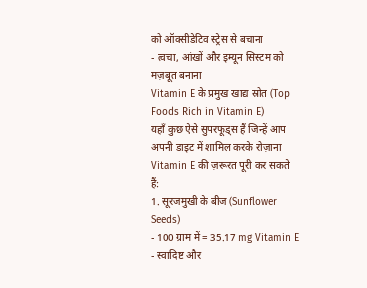को ऑक्सीडेटिव स्ट्रेस से बचाना
- त्वचा, आंखों और इम्यून सिस्टम को मज़बूत बनाना
Vitamin E के प्रमुख खाद्य स्रोत (Top Foods Rich in Vitamin E)
यहाँ कुछ ऐसे सुपरफूड्स हैं जिन्हें आप अपनी डाइट में शामिल करके रोज़ाना Vitamin E की ज़रूरत पूरी कर सकते हैं:
1. सूरजमुखी के बीज (Sunflower Seeds)
- 100 ग्राम में = 35.17 mg Vitamin E
- स्वादिष्ट और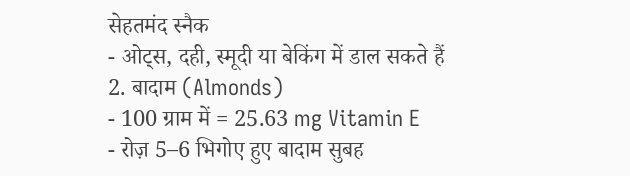सेहतमंद स्नैक
- ओट्स, दही, स्मूदी या बेकिंग में डाल सकते हैं
2. बादाम (Almonds)
- 100 ग्राम में = 25.63 mg Vitamin E
- रोज़ 5–6 भिगोए हुए बादाम सुबह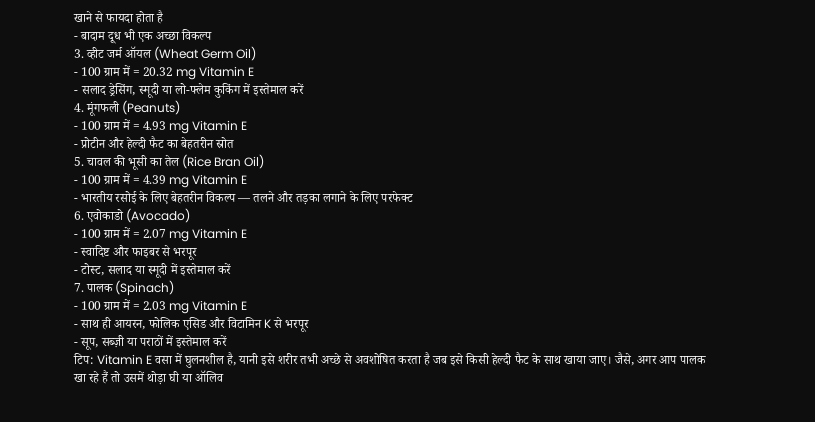खाने से फायदा होता है
- बादाम दूध भी एक अच्छा विकल्प
3. व्हीट जर्म ऑयल (Wheat Germ Oil)
- 100 ग्राम में = 20.32 mg Vitamin E
- सलाद ड्रेसिंग, स्मूदी या लो-फ्लेम कुकिंग में इस्तेमाल करें
4. मूंगफली (Peanuts)
- 100 ग्राम में = 4.93 mg Vitamin E
- प्रोटीन और हेल्दी फैट का बेहतरीन स्रोत
5. चावल की भूसी का तेल (Rice Bran Oil)
- 100 ग्राम में = 4.39 mg Vitamin E
- भारतीय रसोई के लिए बेहतरीन विकल्प — तलने और तड़का लगाने के लिए परफेक्ट
6. एवोकाडो (Avocado)
- 100 ग्राम में = 2.07 mg Vitamin E
- स्वादिष्ट और फाइबर से भरपूर
- टोस्ट, सलाद या स्मूदी में इस्तेमाल करें
7. पालक (Spinach)
- 100 ग्राम में = 2.03 mg Vitamin E
- साथ ही आयरन, फोलिक एसिड और विटामिन K से भरपूर
- सूप, सब्ज़ी या पराठों में इस्तेमाल करें
टिप: Vitamin E वसा में घुलनशील है, यानी इसे शरीर तभी अच्छे से अवशोषित करता है जब इसे किसी हेल्दी फैट के साथ खाया जाए। जैसे, अगर आप पालक खा रहे हैं तो उसमें थोड़ा घी या ऑलिव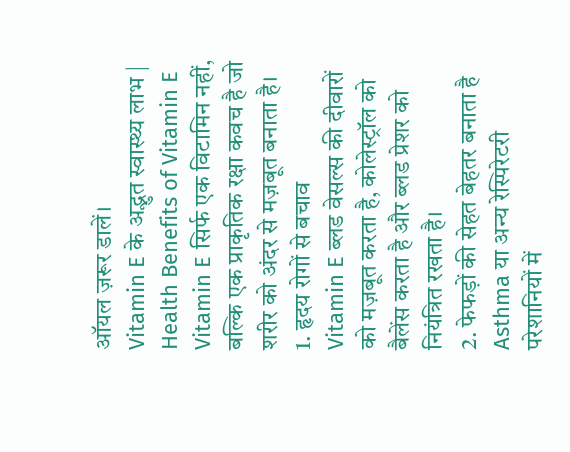ऑयल ज़रूर डालें।
Vitamin E के अद्भुत स्वास्थ्य लाभ | Health Benefits of Vitamin E
Vitamin E सिर्फ एक विटामिन नहीं, बल्कि एक प्राकृतिक रक्षा कवच है जो शरीर को अंदर से मज़बूत बनाता है।
1. हृदय रोगों से बचाव
Vitamin E ब्लड वेसल्स की दीवारों को मज़बूत करता है, कोलेस्ट्रॉल को बैलेंस करता है और ब्लड प्रेशर को नियंत्रित रखता है।
2. फेफड़ों की सेहत बेहतर बनाता है
Asthma या अन्य रेस्पिरेटरी परेशानियों में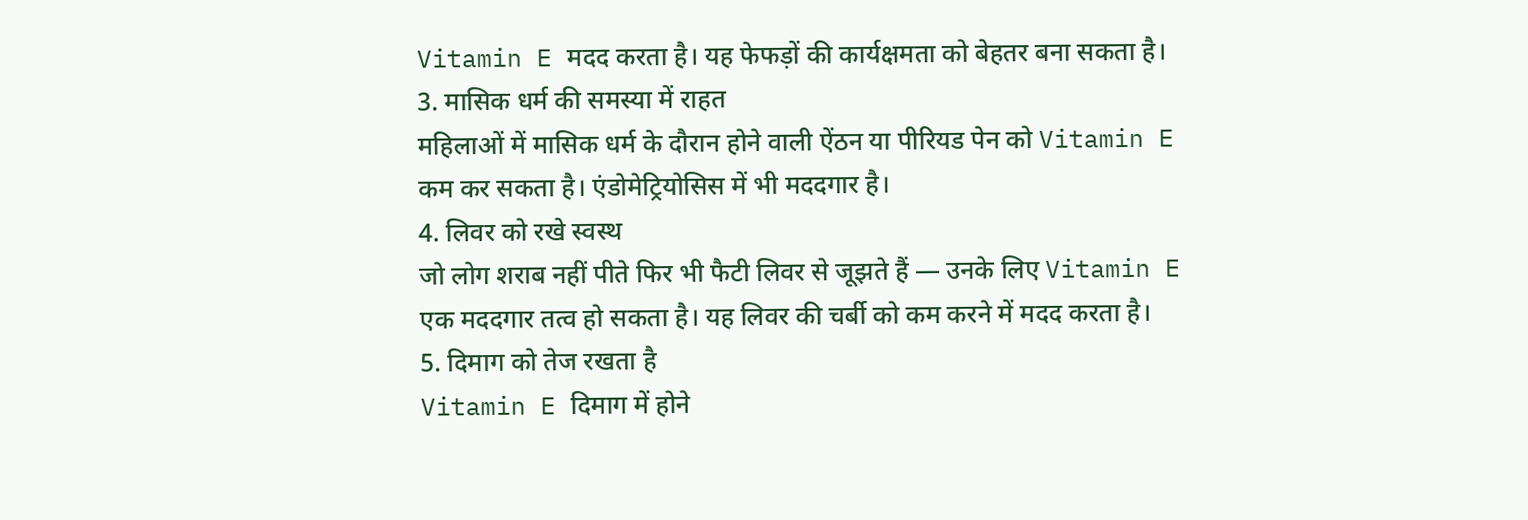Vitamin E मदद करता है। यह फेफड़ों की कार्यक्षमता को बेहतर बना सकता है।
3. मासिक धर्म की समस्या में राहत
महिलाओं में मासिक धर्म के दौरान होने वाली ऐंठन या पीरियड पेन को Vitamin E कम कर सकता है। एंडोमेट्रियोसिस में भी मददगार है।
4. लिवर को रखे स्वस्थ
जो लोग शराब नहीं पीते फिर भी फैटी लिवर से जूझते हैं — उनके लिए Vitamin E एक मददगार तत्व हो सकता है। यह लिवर की चर्बी को कम करने में मदद करता है।
5. दिमाग को तेज रखता है
Vitamin E दिमाग में होने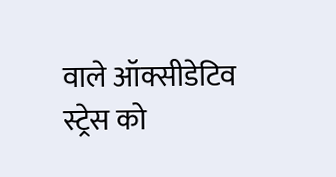वाले ऑक्सीडेटिव स्ट्रेस को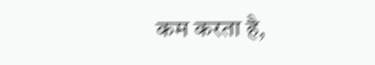कम करता है,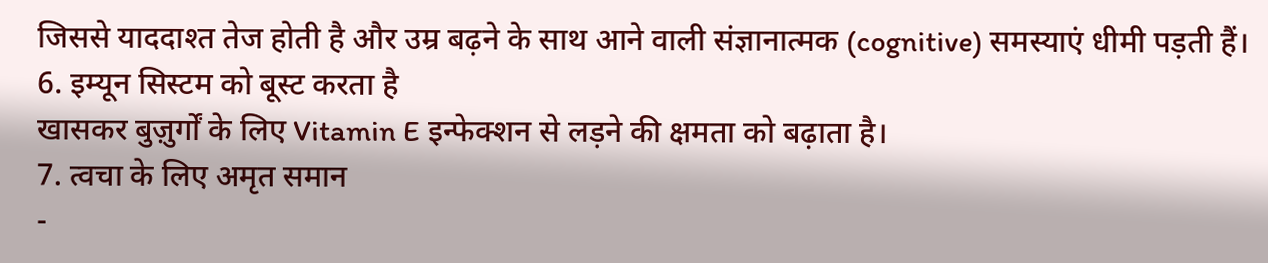जिससे याददाश्त तेज होती है और उम्र बढ़ने के साथ आने वाली संज्ञानात्मक (cognitive) समस्याएं धीमी पड़ती हैं।
6. इम्यून सिस्टम को बूस्ट करता है
खासकर बुज़ुर्गों के लिए Vitamin E इन्फेक्शन से लड़ने की क्षमता को बढ़ाता है।
7. त्वचा के लिए अमृत समान
-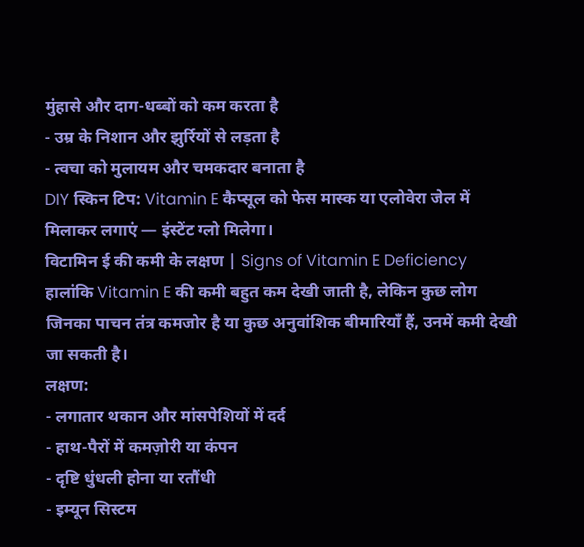मुंहासे और दाग-धब्बों को कम करता है
- उम्र के निशान और झुर्रियों से लड़ता है
- त्वचा को मुलायम और चमकदार बनाता है
DIY स्किन टिप: Vitamin E कैप्सूल को फेस मास्क या एलोवेरा जेल में मिलाकर लगाएं — इंस्टेंट ग्लो मिलेगा।
विटामिन ई की कमी के लक्षण | Signs of Vitamin E Deficiency
हालांकि Vitamin E की कमी बहुत कम देखी जाती है, लेकिन कुछ लोग जिनका पाचन तंत्र कमजोर है या कुछ अनुवांशिक बीमारियाँ हैं, उनमें कमी देखी जा सकती है।
लक्षण:
- लगातार थकान और मांसपेशियों में दर्द
- हाथ-पैरों में कमज़ोरी या कंपन
- दृष्टि धुंधली होना या रतौंधी
- इम्यून सिस्टम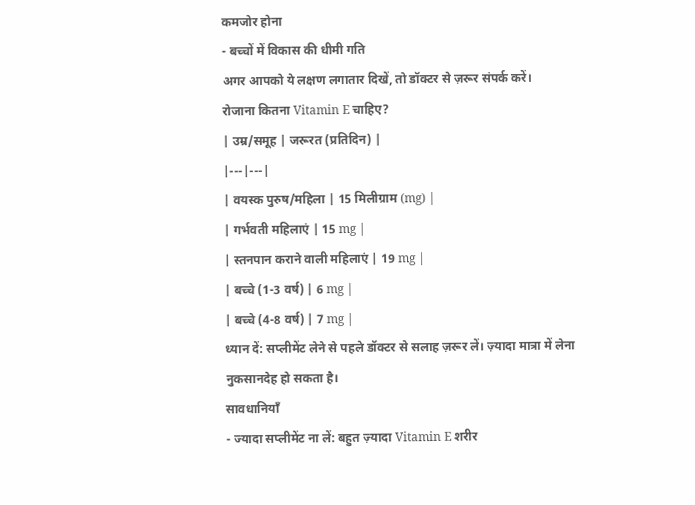कमजोर होना
- बच्चों में विकास की धीमी गति
अगर आपको ये लक्षण लगातार दिखें, तो डॉक्टर से ज़रूर संपर्क करें।
रोजाना कितना Vitamin E चाहिए?
| उम्र/समूह | जरूरत (प्रतिदिन) |
|---|---|
| वयस्क पुरुष/महिला | 15 मिलीग्राम (mg) |
| गर्भवती महिलाएं | 15 mg |
| स्तनपान कराने वाली महिलाएं | 19 mg |
| बच्चे (1-3 वर्ष) | 6 mg |
| बच्चे (4-8 वर्ष) | 7 mg |
ध्यान दें: सप्लीमेंट लेने से पहले डॉक्टर से सलाह ज़रूर लें। ज़्यादा मात्रा में लेना नुकसानदेह हो सकता है।
सावधानियाँ
- ज्यादा सप्लीमेंट ना लें: बहुत ज़्यादा Vitamin E शरीर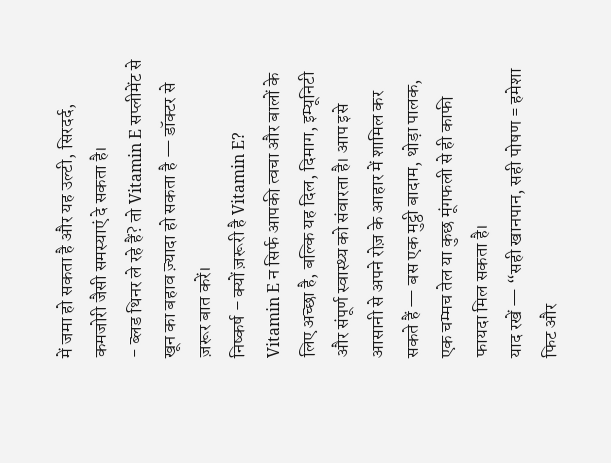में जमा हो सकता है और यह उल्टी, सिरदर्द, कमजोरी जैसी समस्याएं दे सकता है।
- ब्लड थिनर ले रहे हैं? तो Vitamin E सप्लीमेंट से खून का बहाव ज़्यादा हो सकता है — डॉक्टर से ज़रूर बात करें।
निष्कर्ष – क्यों ज़रूरी है Vitamin E?
Vitamin E न सिर्फ आपकी त्वचा और बालों के लिए अच्छा है, बल्कि यह दिल, दिमाग, इम्यूनिटी और संपूर्ण स्वास्थ्य को संवारता है। आप इसे आसानी से अपने रोज़ के आहार में शामिल कर सकते हैं — बस एक मुट्ठी बादाम, थोड़ा पालक, एक चम्मच तेल या कुछ मूंगफली से ही काफी फायदा मिल सकता है।
याद रखें — “सही खानपान, सही पोषण = हमेशा फिट और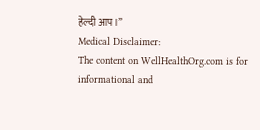हेल्दी आप।”
Medical Disclaimer:
The content on WellHealthOrg.com is for informational and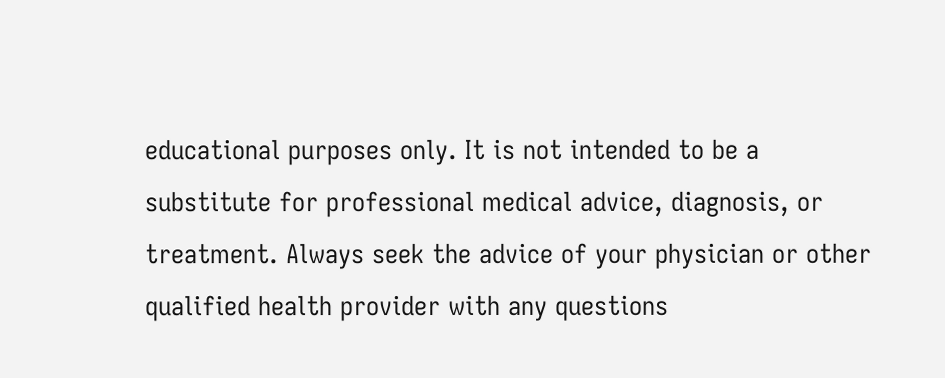educational purposes only. It is not intended to be a substitute for professional medical advice, diagnosis, or treatment. Always seek the advice of your physician or other qualified health provider with any questions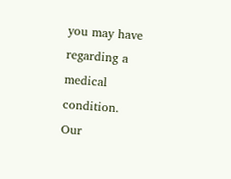you may have regarding a medical condition.
Our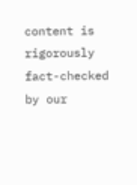content is rigorously fact-checked by our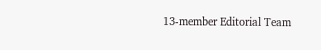13-member Editorial Team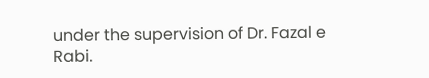under the supervision of Dr. Fazal e Rabi.